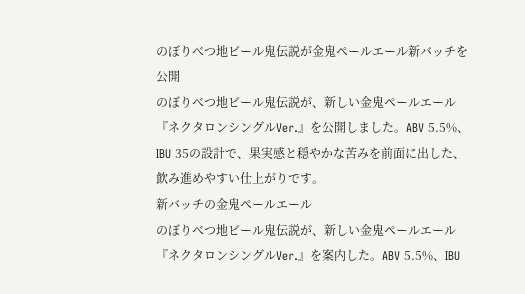のぼりべつ地ビール鬼伝説が金鬼ペールエール新バッチを公開
のぼりべつ地ビール鬼伝説が、新しい金鬼ペールエール『ネクタロンシングルVer.』を公開しました。ABV 5.5%、IBU 35の設計で、果実感と穏やかな苦みを前面に出した、飲み進めやすい仕上がりです。
新バッチの金鬼ペールエール
のぼりべつ地ビール鬼伝説が、新しい金鬼ペールエール『ネクタロンシングルVer.』を案内した。ABV 5.5%、IBU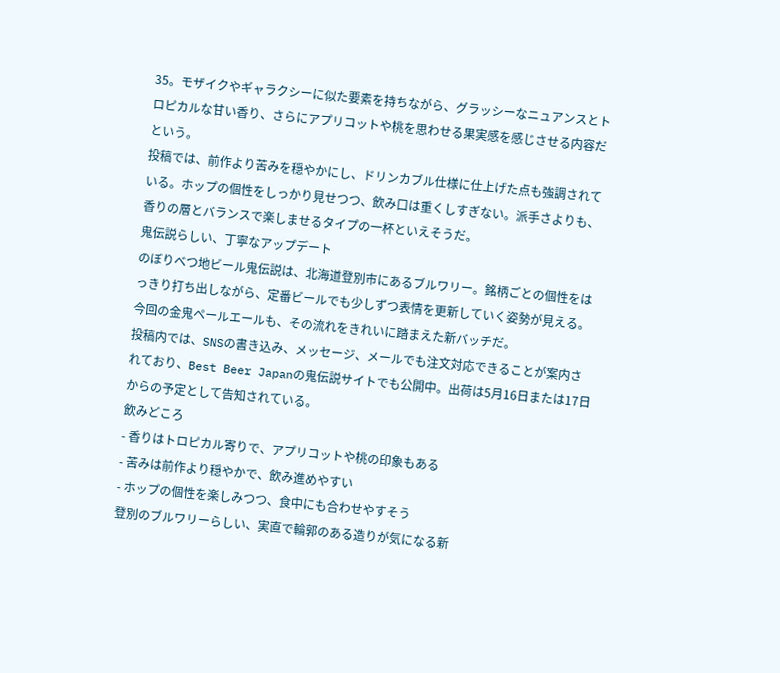35。モザイクやギャラクシーに似た要素を持ちながら、グラッシーなニュアンスとトロピカルな甘い香り、さらにアプリコットや桃を思わせる果実感を感じさせる内容だという。
投稿では、前作より苦みを穏やかにし、ドリンカブル仕様に仕上げた点も強調されている。ホップの個性をしっかり見せつつ、飲み口は重くしすぎない。派手さよりも、香りの層とバランスで楽しませるタイプの一杯といえそうだ。
鬼伝説らしい、丁寧なアップデート
のぼりべつ地ビール鬼伝説は、北海道登別市にあるブルワリー。銘柄ごとの個性をはっきり打ち出しながら、定番ビールでも少しずつ表情を更新していく姿勢が見える。今回の金鬼ペールエールも、その流れをきれいに踏まえた新バッチだ。
投稿内では、SNSの書き込み、メッセージ、メールでも注文対応できることが案内されており、Best Beer Japanの鬼伝説サイトでも公開中。出荷は5月16日または17日からの予定として告知されている。
飲みどころ
- 香りはトロピカル寄りで、アプリコットや桃の印象もある
- 苦みは前作より穏やかで、飲み進めやすい
- ホップの個性を楽しみつつ、食中にも合わせやすそう
登別のブルワリーらしい、実直で輪郭のある造りが気になる新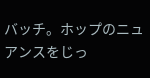バッチ。ホップのニュアンスをじっ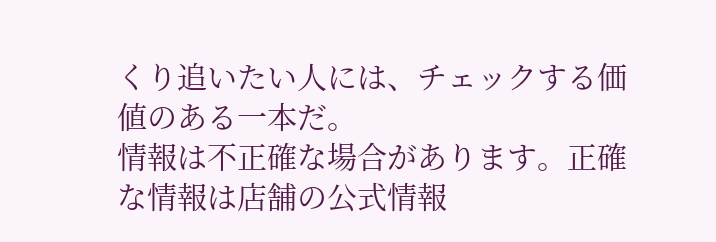くり追いたい人には、チェックする価値のある一本だ。
情報は不正確な場合があります。正確な情報は店舗の公式情報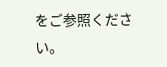をご参照ください。